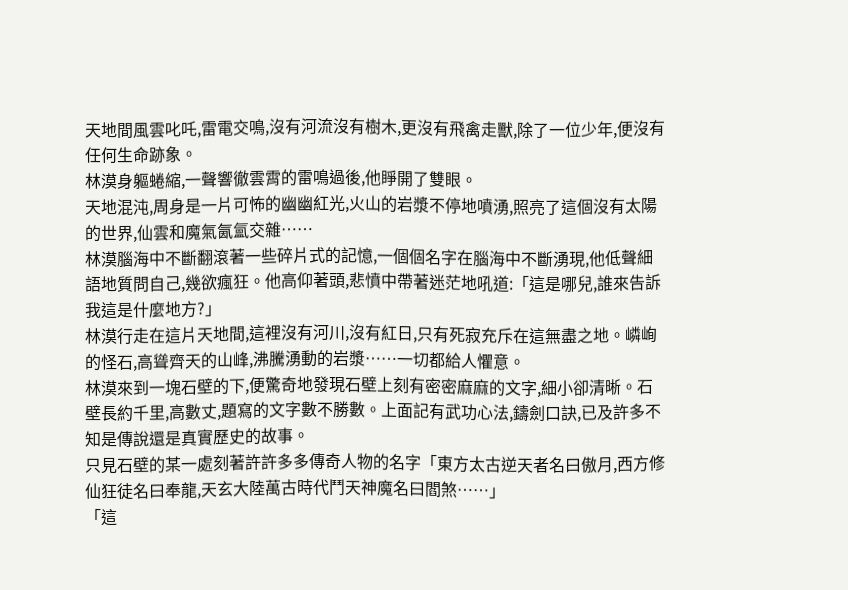天地間風雲叱吒,雷電交鳴,沒有河流沒有樹木,更沒有飛禽走獸,除了一位少年,便沒有任何生命跡象。
林漠身軀蜷縮,一聲響徹雲霄的雷鳴過後,他睜開了雙眼。
天地混沌,周身是一片可怖的幽幽紅光,火山的岩漿不停地噴湧,照亮了這個沒有太陽的世界,仙雲和魔氣氤氳交雜……
林漠腦海中不斷翻滾著一些碎片式的記憶,一個個名字在腦海中不斷湧現,他低聲細語地質問自己,幾欲瘋狂。他高仰著頭,悲憤中帶著迷茫地吼道:「這是哪兒,誰來告訴我這是什麼地方?」
林漠行走在這片天地間,這裡沒有河川,沒有紅日,只有死寂充斥在這無盡之地。嶙峋的怪石,高聳齊天的山峰,沸騰湧動的岩漿……一切都給人懼意。
林漠來到一塊石壁的下,便驚奇地發現石壁上刻有密密麻麻的文字,細小卻清晰。石壁長約千里,高數丈,題寫的文字數不勝數。上面記有武功心法,鑄劍口訣,已及許多不知是傳說還是真實歷史的故事。
只見石壁的某一處刻著許許多多傳奇人物的名字「東方太古逆天者名曰傲月,西方修仙狂徒名曰奉龍,天玄大陸萬古時代鬥天神魔名曰閻煞……」
「這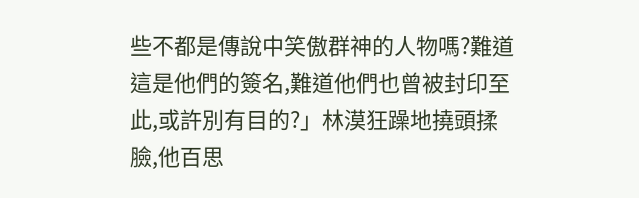些不都是傳說中笑傲群神的人物嗎?難道這是他們的簽名,難道他們也曾被封印至此,或許別有目的?」林漠狂躁地撓頭揉臉,他百思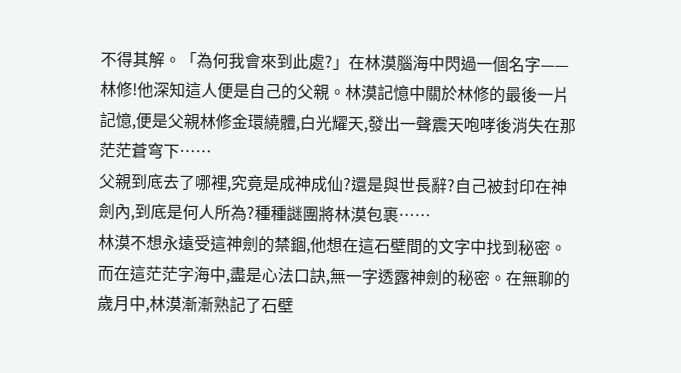不得其解。「為何我會來到此處?」在林漠腦海中閃過一個名字——林修!他深知這人便是自己的父親。林漠記憶中關於林修的最後一片記憶,便是父親林修金環繞體,白光耀天,發出一聲震天咆哮後消失在那茫茫蒼穹下……
父親到底去了哪裡,究竟是成神成仙?還是與世長辭?自己被封印在神劍內,到底是何人所為?種種謎團將林漠包裹……
林漠不想永遠受這神劍的禁錮,他想在這石壁間的文字中找到秘密。而在這茫茫字海中,盡是心法口訣,無一字透露神劍的秘密。在無聊的歲月中,林漠漸漸熟記了石壁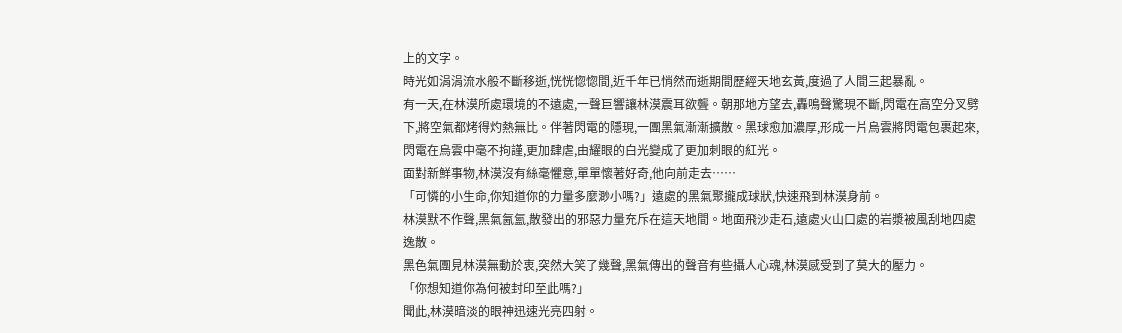上的文字。
時光如涓涓流水般不斷移逝,恍恍惚惚間,近千年已悄然而逝期間歷經天地玄黃,度過了人間三起暴亂。
有一天,在林漠所處環境的不遠處,一聲巨響讓林漠震耳欲聾。朝那地方望去,轟鳴聲驚現不斷,閃電在高空分叉劈下,將空氣都烤得灼熱無比。伴著閃電的隱現,一團黑氣漸漸擴散。黑球愈加濃厚,形成一片烏雲將閃電包裹起來,閃電在烏雲中毫不拘謹,更加肆虐,由耀眼的白光變成了更加刺眼的紅光。
面對新鮮事物,林漠沒有絲毫懼意,單單懷著好奇,他向前走去……
「可憐的小生命,你知道你的力量多麼渺小嗎?」遠處的黑氣聚攏成球狀,快速飛到林漠身前。
林漠默不作聲,黑氣氤氳,散發出的邪惡力量充斥在這天地間。地面飛沙走石,遠處火山口處的岩漿被風刮地四處逸散。
黑色氣團見林漠無動於衷,突然大笑了幾聲,黑氣傳出的聲音有些攝人心魂,林漠感受到了莫大的壓力。
「你想知道你為何被封印至此嗎?」
聞此,林漠暗淡的眼神迅速光亮四射。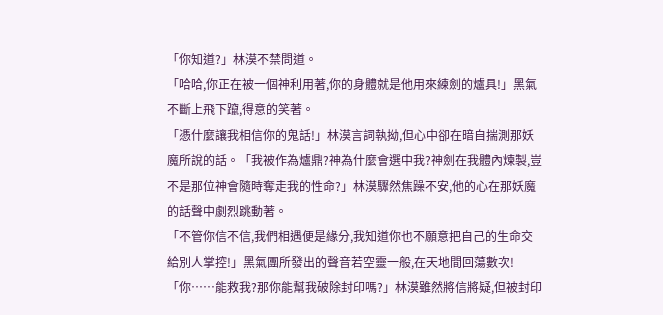「你知道?」林漠不禁問道。
「哈哈,你正在被一個神利用著,你的身體就是他用來練劍的爐具!」黑氣不斷上飛下躥,得意的笑著。
「憑什麼讓我相信你的鬼話!」林漠言詞執拗,但心中卻在暗自揣測那妖魔所說的話。「我被作為爐鼎?神為什麼會選中我?神劍在我體內煉製,豈不是那位神會隨時奪走我的性命?」林漠驟然焦躁不安,他的心在那妖魔的話聲中劇烈跳動著。
「不管你信不信,我們相遇便是緣分,我知道你也不願意把自己的生命交給別人掌控!」黑氣團所發出的聲音若空靈一般,在天地間回蕩數次!
「你……能救我?那你能幫我破除封印嗎?」林漠雖然將信將疑,但被封印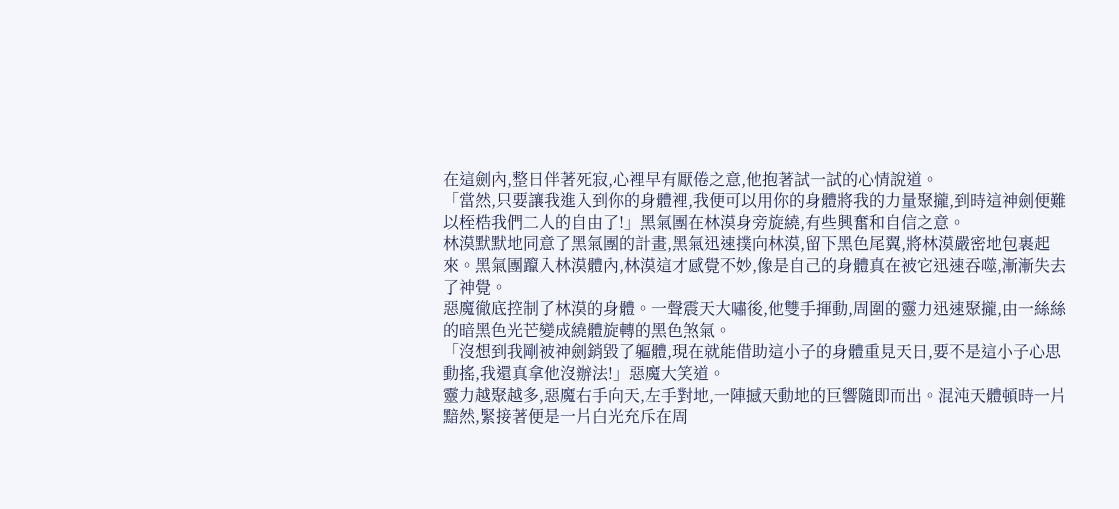在這劍內,整日伴著死寂,心裡早有厭倦之意,他抱著試一試的心情說道。
「當然,只要讓我進入到你的身體裡,我便可以用你的身體將我的力量聚攏,到時這神劍便難以桎梏我們二人的自由了!」黑氣團在林漠身旁旋繞,有些興奮和自信之意。
林漠默默地同意了黑氣團的計畫,黑氣迅速撲向林漠,留下黑色尾翼,將林漠嚴密地包裹起來。黑氣團躥入林漠體內,林漠這才感覺不妙,像是自己的身體真在被它迅速吞噬,漸漸失去了神覺。
惡魔徹底控制了林漠的身體。一聲震天大嘯後,他雙手揮動,周圍的靈力迅速聚攏,由一絲絲的暗黑色光芒變成繞體旋轉的黑色煞氣。
「沒想到我剛被神劍銷毀了軀體,現在就能借助這小子的身體重見天日,要不是這小子心思動搖,我還真拿他沒辦法!」惡魔大笑道。
靈力越聚越多,惡魔右手向天,左手對地,一陣撼天動地的巨響隨即而出。混沌天體頓時一片黯然,緊接著便是一片白光充斥在周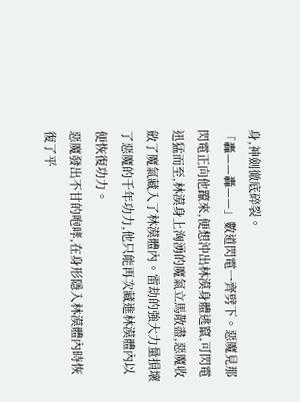身,神劍徹底碎裂。
「轟——轟——」數道閃電一齊劈下。惡魔見那閃電正向他躥來,便想沖出林漠身體逃竄,可閃電迅猛而至,林漠身上洶湧的魔氣立馬散盡,惡魔收斂了魔氣藏入了林漠體內。雷劫的強大力量損壞了惡魔的千年功力,他只能再次藏進林漠體內以便恢復功力。
惡魔發出不甘的咆哮,在身形隱入林漠體內時恢復了平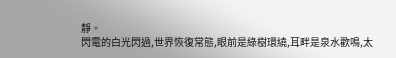靜。
閃電的白光閃過,世界恢復常態,眼前是綠樹環繞,耳畔是泉水歡鳴,太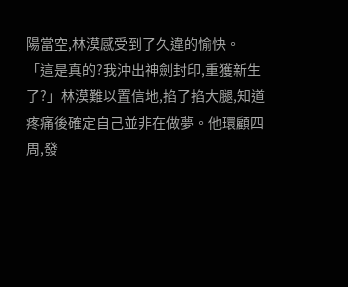陽當空,林漠感受到了久違的愉快。
「這是真的?我沖出神劍封印,重獲新生了?」林漠難以置信地,掐了掐大腿,知道疼痛後確定自己並非在做夢。他環顧四周,發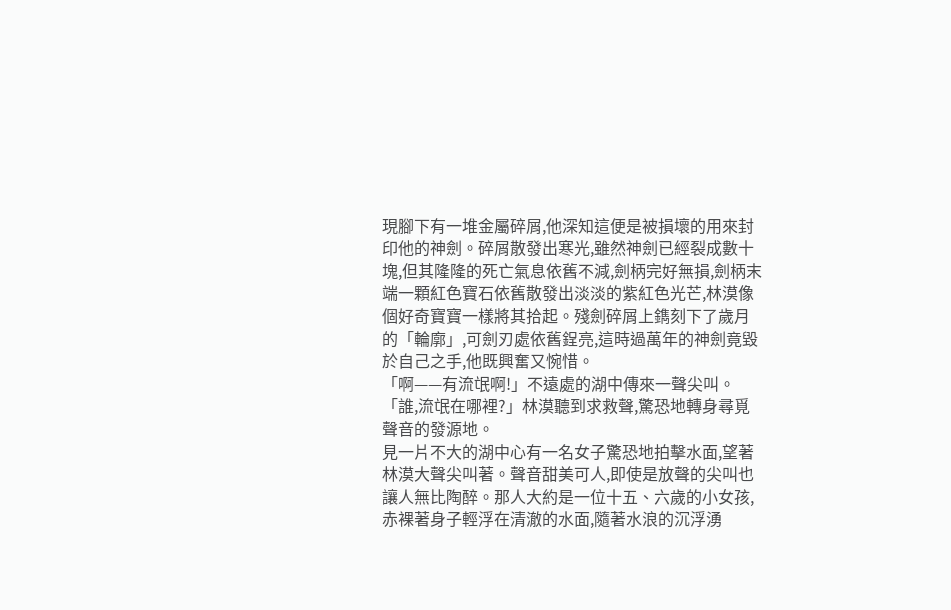現腳下有一堆金屬碎屑,他深知這便是被損壞的用來封印他的神劍。碎屑散發出寒光,雖然神劍已經裂成數十塊,但其隆隆的死亡氣息依舊不減,劍柄完好無損,劍柄末端一顆紅色寶石依舊散發出淡淡的紫紅色光芒,林漠像個好奇寶寶一樣將其拾起。殘劍碎屑上鐫刻下了歲月的「輪廓」,可劍刃處依舊鋥亮,這時過萬年的神劍竟毀於自己之手,他既興奮又惋惜。
「啊——有流氓啊!」不遠處的湖中傳來一聲尖叫。
「誰,流氓在哪裡?」林漠聽到求救聲,驚恐地轉身尋覓聲音的發源地。
見一片不大的湖中心有一名女子驚恐地拍擊水面,望著林漠大聲尖叫著。聲音甜美可人,即使是放聲的尖叫也讓人無比陶醉。那人大約是一位十五、六歲的小女孩,赤裸著身子輕浮在清澈的水面,隨著水浪的沉浮湧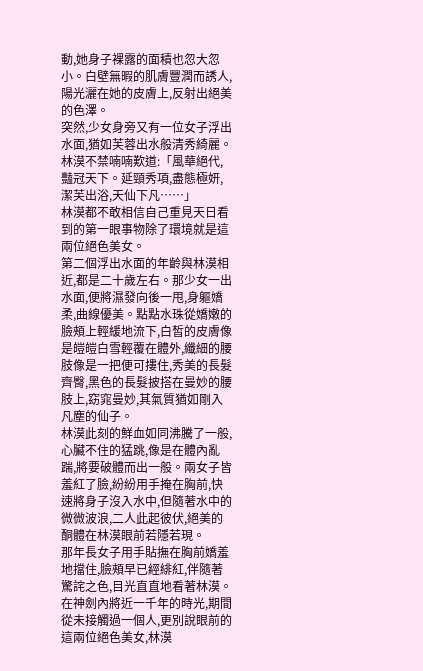動,她身子裸露的面積也忽大忽小。白壁無暇的肌膚豐潤而誘人,陽光灑在她的皮膚上,反射出絕美的色澤。
突然,少女身旁又有一位女子浮出水面,猶如芙蓉出水般清秀綺麗。
林漠不禁喃喃歎道:「風華絕代,豔冠天下。延頸秀項,盡態極妍,潔芙出浴,天仙下凡……」
林漠都不敢相信自己重見天日看到的第一眼事物除了環境就是這兩位絕色美女。
第二個浮出水面的年齡與林漠相近,都是二十歲左右。那少女一出水面,便將濕發向後一甩,身軀嬌柔,曲線優美。點點水珠從嬌嫩的臉頰上輕緩地流下,白皙的皮膚像是皚皚白雪輕覆在體外,纖細的腰肢像是一把便可摟住,秀美的長髮齊臀,黑色的長髮披搭在曼妙的腰肢上,窈窕曼妙,其氣質猶如剛入凡塵的仙子。
林漠此刻的鮮血如同沸騰了一般,心臟不住的猛跳,像是在體內亂踹,將要破體而出一般。兩女子皆羞紅了臉,紛紛用手掩在胸前,快速將身子沒入水中,但隨著水中的微微波浪,二人此起彼伏,絕美的酮體在林漠眼前若隱若現。
那年長女子用手貼撫在胸前嬌羞地擋住,臉頰早已經緋紅,伴隨著驚詫之色,目光直直地看著林漠。
在神劍內將近一千年的時光,期間從未接觸過一個人,更別說眼前的這兩位絕色美女,林漠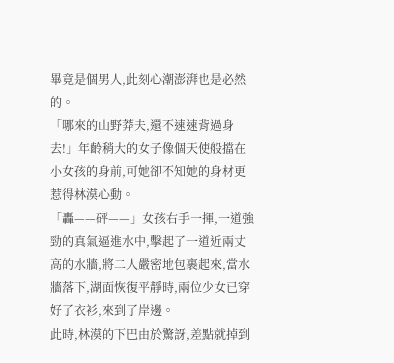畢竟是個男人,此刻心潮澎湃也是必然的。
「哪來的山野莽夫,還不速速背過身去!」年齡稍大的女子像個天使般擋在小女孩的身前,可她卻不知她的身材更惹得林漠心動。
「轟——砰——」女孩右手一揮,一道強勁的真氣逼進水中,擊起了一道近兩丈高的水牆,將二人嚴密地包裹起來,當水牆落下,湖面恢復平靜時,兩位少女已穿好了衣衫,來到了岸邊。
此時,林漠的下巴由於驚訝,差點就掉到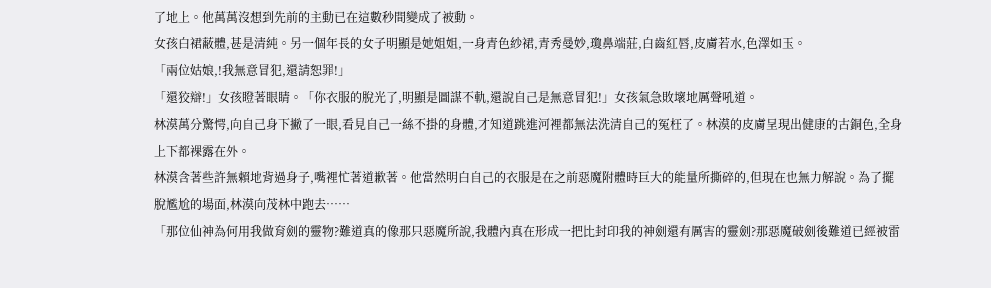了地上。他萬萬沒想到先前的主動已在這數秒間變成了被動。
女孩白裙蔽體,甚是清純。另一個年長的女子明顯是她姐姐,一身青色紗裙,青秀曼妙,瓊鼻端莊,白齒紅唇,皮膚若水,色澤如玉。
「兩位姑娘,!我無意冒犯,還請恕罪!」
「還狡辯!」女孩瞪著眼睛。「你衣服的脫光了,明顯是圖謀不軌,還說自己是無意冒犯!」女孩氣急敗壞地厲聲吼道。
林漠萬分驚愕,向自己身下撇了一眼,看見自己一絲不掛的身體,才知道跳進河裡都無法洗清自己的冤枉了。林漠的皮膚呈現出健康的古銅色,全身上下都裸露在外。
林漠含著些許無賴地背過身子,嘴裡忙著道歉著。他當然明白自己的衣服是在之前惡魔附體時巨大的能量所撕碎的,但現在也無力解說。為了擺脫尷尬的場面,林漠向茂林中跑去……
「那位仙神為何用我做育劍的靈物?難道真的像那只惡魔所說,我體內真在形成一把比封印我的神劍還有厲害的靈劍?那惡魔破劍後難道已經被雷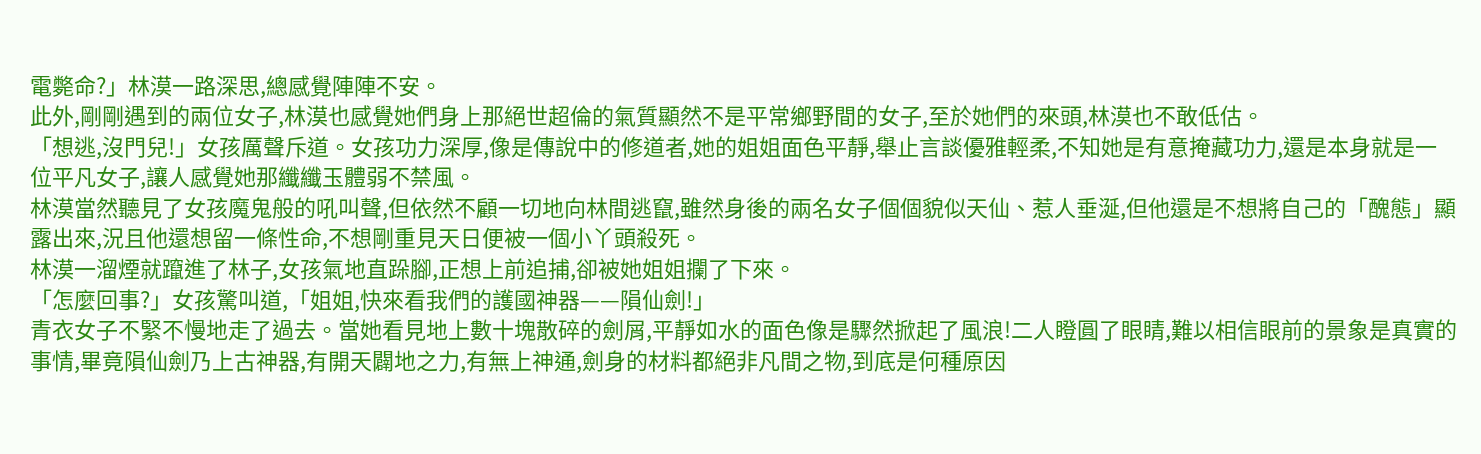電斃命?」林漠一路深思,總感覺陣陣不安。
此外,剛剛遇到的兩位女子,林漠也感覺她們身上那絕世超倫的氣質顯然不是平常鄉野間的女子,至於她們的來頭,林漠也不敢低估。
「想逃,沒門兒!」女孩厲聲斥道。女孩功力深厚,像是傳說中的修道者,她的姐姐面色平靜,舉止言談優雅輕柔,不知她是有意掩藏功力,還是本身就是一位平凡女子,讓人感覺她那纖纖玉體弱不禁風。
林漠當然聽見了女孩魔鬼般的吼叫聲,但依然不顧一切地向林間逃竄,雖然身後的兩名女子個個貌似天仙、惹人垂涎,但他還是不想將自己的「醜態」顯露出來,況且他還想留一條性命,不想剛重見天日便被一個小丫頭殺死。
林漠一溜煙就躥進了林子,女孩氣地直跺腳,正想上前追捕,卻被她姐姐攔了下來。
「怎麼回事?」女孩驚叫道,「姐姐,快來看我們的護國神器——隕仙劍!」
青衣女子不緊不慢地走了過去。當她看見地上數十塊散碎的劍屑,平靜如水的面色像是驟然掀起了風浪!二人瞪圓了眼睛,難以相信眼前的景象是真實的事情,畢竟隕仙劍乃上古神器,有開天闢地之力,有無上神通,劍身的材料都絕非凡間之物,到底是何種原因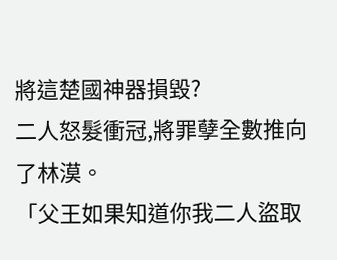將這楚國神器損毀?
二人怒髮衝冠,將罪孽全數推向了林漠。
「父王如果知道你我二人盜取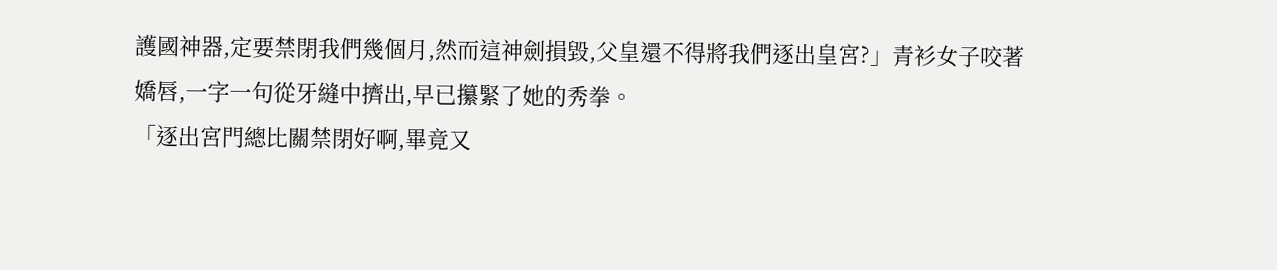護國神器,定要禁閉我們幾個月,然而這神劍損毀,父皇還不得將我們逐出皇宮?」青衫女子咬著嬌唇,一字一句從牙縫中擠出,早已攥緊了她的秀拳。
「逐出宮門總比關禁閉好啊,畢竟又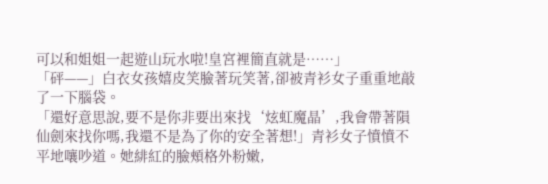可以和姐姐一起遊山玩水啦!皇宮裡簡直就是……」
「砰——」白衣女孩嬉皮笑臉著玩笑著,卻被青衫女子重重地敲了一下腦袋。
「還好意思說,要不是你非要出來找‘炫虹魔晶’,我會帶著隕仙劍來找你嗎,我還不是為了你的安全著想!」青衫女子憤憤不平地嚷吵道。她緋紅的臉頰格外粉嫩,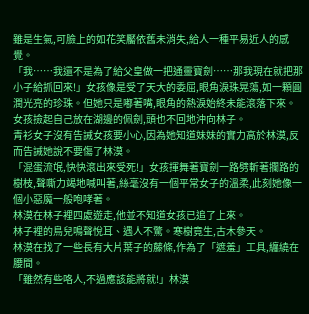雖是生氣,可臉上的如花笑靨依舊未消失,給人一種平易近人的感覺。
「我……我還不是為了給父皇做一把通靈寶劍……那我現在就把那小子給抓回來!」女孩像是受了天大的委屈,眼角淚珠晃蕩,如一顆圓潤光亮的珍珠。但她只是嘟著嘴,眼角的熱淚始終未能滾落下來。
女孩撿起自己放在湖邊的佩劍,頭也不回地沖向林子。
青衫女子沒有告誡女孩要小心,因為她知道妹妹的實力高於林漠,反而告誡她說不要傷了林漠。
「混蛋流氓,快快滾出來受死!」女孩揮舞著寶劍一路劈斬著攔路的樹枝,聲嘶力竭地喊叫著,絲毫沒有一個平常女子的溫柔,此刻她像一個小惡魔一般咆哮著。
林漠在林子裡四處遊走,他並不知道女孩已追了上來。
林子裡的鳥兒鳴聲悅耳、遇人不驚。寒樹竟生,古木參天。
林漠在找了一些長有大片葉子的藤條,作為了「遮羞」工具,纏繞在腰間。
「雖然有些咯人,不過應該能將就!」林漠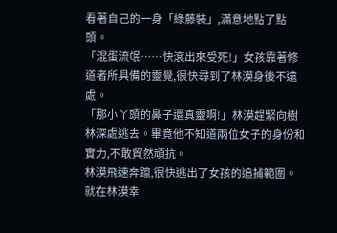看著自己的一身「綠藤裝」,滿意地點了點頭。
「混蛋流氓……快滾出來受死!」女孩靠著修道者所具備的靈覺,很快尋到了林漠身後不遠處。
「那小丫頭的鼻子還真靈啊!」林漠趕緊向樹林深處逃去。畢竟他不知道兩位女子的身份和實力,不敢貿然頑抗。
林漠飛速奔躥,很快逃出了女孩的追捕範圍。
就在林漠幸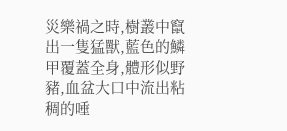災樂禍之時,樹叢中竄出一隻猛獸,藍色的鱗甲覆蓋全身,體形似野豬,血盆大口中流出粘稠的唾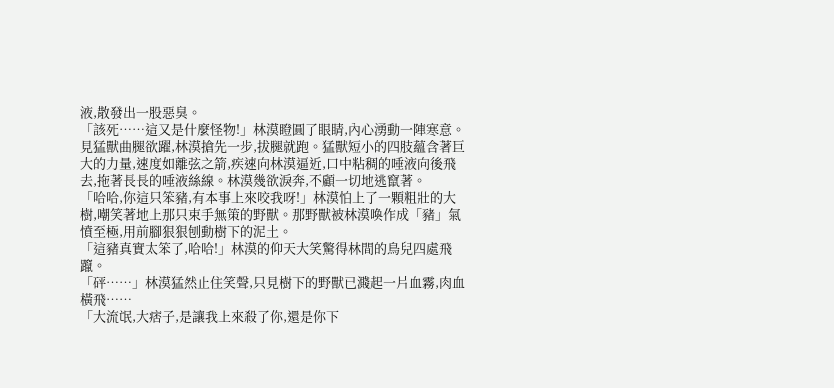液,散發出一股惡臭。
「該死……這又是什麼怪物!」林漠瞪圓了眼睛,內心湧動一陣寒意。
見猛獸曲腿欲躍,林漠搶先一步,拔腿就跑。猛獸短小的四肢蘊含著巨大的力量,速度如離弦之箭,疾速向林漠逼近,口中粘稠的唾液向後飛去,拖著長長的唾液絲線。林漠幾欲淚奔,不顧一切地逃竄著。
「哈哈,你這只笨豬,有本事上來咬我呀!」林漠怕上了一顆粗壯的大樹,嘲笑著地上那只束手無策的野獸。那野獸被林漠喚作成「豬」氣憤至極,用前腳狠狠刨動樹下的泥土。
「這豬真實太笨了,哈哈!」林漠的仰天大笑驚得林間的鳥兒四處飛躥。
「砰……」林漠猛然止住笑聲,只見樹下的野獸已濺起一片血霧,肉血橫飛……
「大流氓,大痞子,是讓我上來殺了你,還是你下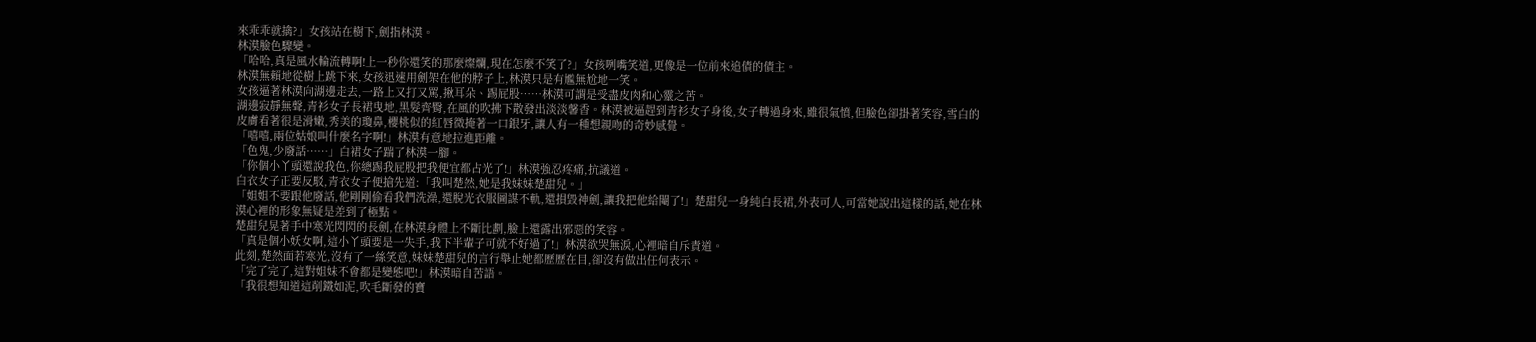來乖乖就擒?」女孩站在樹下,劍指林漠。
林漠臉色驟變。
「哈哈,真是風水輪流轉啊!上一秒你還笑的那麼燦爛,現在怎麼不笑了?」女孩咧嘴笑道,更像是一位前來追債的債主。
林漠無賴地從樹上跳下來,女孩迅速用劍架在他的脖子上,林漠只是有尷無尬地一笑。
女孩逼著林漠向湖邊走去,一路上又打又罵,揪耳朵、踢屁股……林漠可謂是受盡皮肉和心靈之苦。
湖邊寂靜無聲,青衫女子長裙曳地,黑髮齊臀,在風的吹拂下散發出淡淡馨香。林漠被逼趕到青衫女子身後,女子轉過身來,雖很氣憤,但臉色卻掛著笑容,雪白的皮膚看著很是滑嫩,秀美的瓊鼻,櫻桃似的紅唇微掩著一口銀牙,讓人有一種想親吻的奇妙感覺。
「嘻嘻,兩位姑娘叫什麼名字啊!」林漠有意地拉進距離。
「色鬼,少廢話……」白裙女子踹了林漠一腳。
「你個小丫頭還說我色,你總踢我屁股把我便宜都占光了!」林漠強忍疼痛,抗議道。
白衣女子正要反駁,青衣女子便搶先道:「我叫楚然,她是我妹妹楚甜兒。」
「姐姐不要跟他廢話,他剛剛偷看我們洗澡,還脫光衣服圖謀不軌,還損毀神劍,讓我把他給閹了!」楚甜兒一身純白長裙,外表可人,可當她說出這樣的話,她在林漠心裡的形象無疑是差到了極點。
楚甜兒晃著手中寒光閃閃的長劍,在林漠身體上不斷比劃,臉上還露出邪惡的笑容。
「真是個小妖女啊,這小丫頭要是一失手,我下半輩子可就不好過了!」林漠欲哭無淚,心裡暗自斥責道。
此刻,楚然面若寒光,沒有了一絲笑意,妹妹楚甜兒的言行舉止她都歷歷在目,卻沒有做出任何表示。
「完了完了,這對姐妹不會都是變態吧!」林漠暗自苦語。
「我很想知道這削鐵如泥,吹毛斷發的寶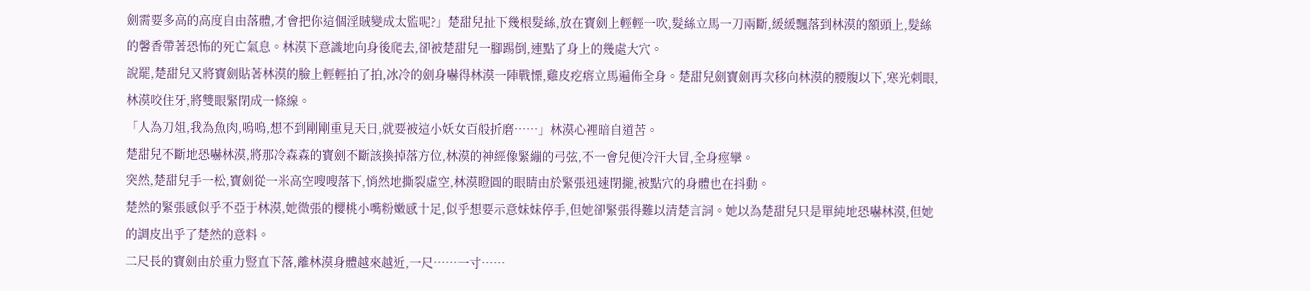劍需要多高的高度自由落體,才會把你這個淫賊變成太監呢?」楚甜兒扯下幾根髮絲,放在寶劍上輕輕一吹,髮絲立馬一刀兩斷,緩緩飄落到林漠的額頭上,髮絲的馨香帶著恐怖的死亡氣息。林漠下意識地向身後爬去,卻被楚甜兒一腳踢倒,連點了身上的幾處大穴。
說罷,楚甜兒又將寶劍貼著林漠的臉上輕輕拍了拍,冰冷的劍身嚇得林漠一陣戰慄,雞皮疙瘩立馬遍佈全身。楚甜兒劍寶劍再次移向林漠的腰腹以下,寒光刺眼,林漠咬住牙,將雙眼緊閉成一條線。
「人為刀俎,我為魚肉,嗚嗚,想不到剛剛重見天日,就要被這小妖女百般折磨……」林漠心裡暗自道苦。
楚甜兒不斷地恐嚇林漠,將那冷森森的寶劍不斷該換掉落方位,林漠的神經像緊繃的弓弦,不一會兒便冷汗大冒,全身痙攣。
突然,楚甜兒手一松,寶劍從一米高空嗖嗖落下,悄然地撕裂虛空,林漠瞪圓的眼睛由於緊張迅速閉攏,被點穴的身體也在抖動。
楚然的緊張感似乎不亞于林漠,她微張的櫻桃小嘴粉嫩感十足,似乎想要示意妹妹停手,但她卻緊張得難以清楚言詞。她以為楚甜兒只是單純地恐嚇林漠,但她的調皮出乎了楚然的意料。
二尺長的寶劍由於重力豎直下落,離林漠身體越來越近,一尺……一寸……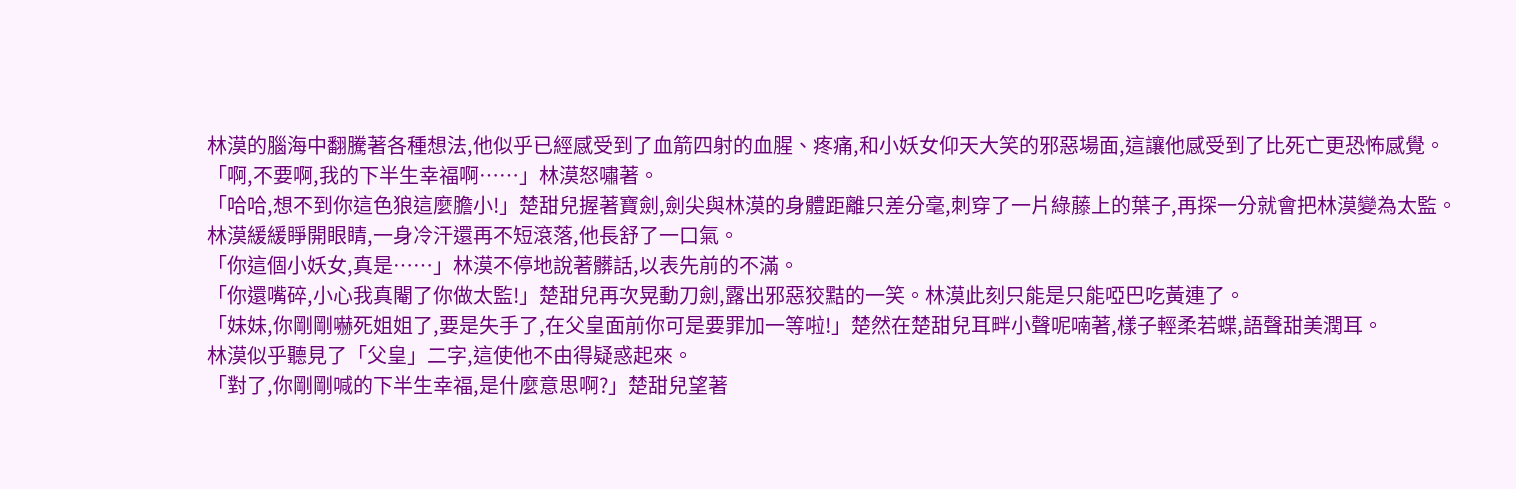林漠的腦海中翻騰著各種想法,他似乎已經感受到了血箭四射的血腥、疼痛,和小妖女仰天大笑的邪惡場面,這讓他感受到了比死亡更恐怖感覺。
「啊,不要啊,我的下半生幸福啊……」林漠怒嘯著。
「哈哈,想不到你這色狼這麼膽小!」楚甜兒握著寶劍,劍尖與林漠的身體距離只差分毫,刺穿了一片綠藤上的葉子,再探一分就會把林漠變為太監。
林漠緩緩睜開眼睛,一身冷汗還再不短滾落,他長舒了一口氣。
「你這個小妖女,真是……」林漠不停地說著髒話,以表先前的不滿。
「你還嘴碎,小心我真閹了你做太監!」楚甜兒再次晃動刀劍,露出邪惡狡黠的一笑。林漠此刻只能是只能啞巴吃黃連了。
「妹妹,你剛剛嚇死姐姐了,要是失手了,在父皇面前你可是要罪加一等啦!」楚然在楚甜兒耳畔小聲呢喃著,樣子輕柔若蝶,語聲甜美潤耳。
林漠似乎聽見了「父皇」二字,這使他不由得疑惑起來。
「對了,你剛剛喊的下半生幸福,是什麼意思啊?」楚甜兒望著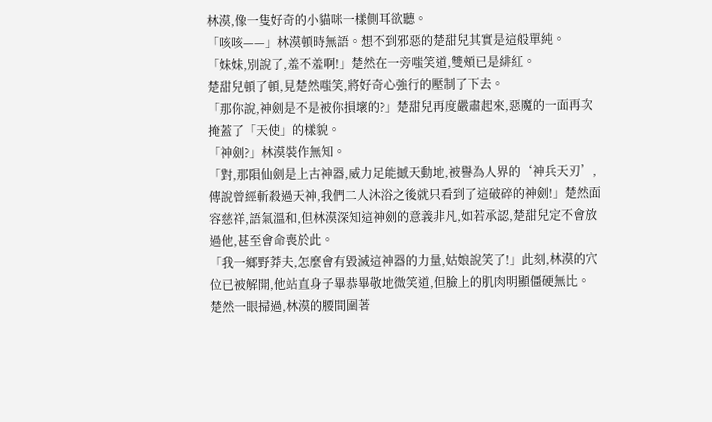林漠,像一隻好奇的小貓咪一樣側耳欲聽。
「咳咳——」林漠頓時無語。想不到邪惡的楚甜兒其實是這般單純。
「妹妹,別說了,羞不羞啊!」楚然在一旁嗤笑道,雙頰已是緋紅。
楚甜兒頓了頓,見楚然嗤笑,將好奇心強行的壓制了下去。
「那你說,神劍是不是被你損壞的?」楚甜兒再度嚴肅起來,惡魔的一面再次掩蓋了「天使」的樣貌。
「神劍?」林漠裝作無知。
「對,那隕仙劍是上古神器,威力足能撼天動地,被譽為人界的‘神兵天刃’,傳說曾經斬殺過天神,我們二人沐浴之後就只看到了這破碎的神劍!」楚然面容慈祥,語氣溫和,但林漠深知這神劍的意義非凡,如若承認,楚甜兒定不會放過他,甚至會命喪於此。
「我一鄉野莽夫,怎麼會有毀滅這神器的力量,姑娘說笑了!」此刻,林漠的穴位已被解開,他站直身子畢恭畢敬地微笑道,但臉上的肌肉明顯僵硬無比。
楚然一眼掃過,林漠的腰間圍著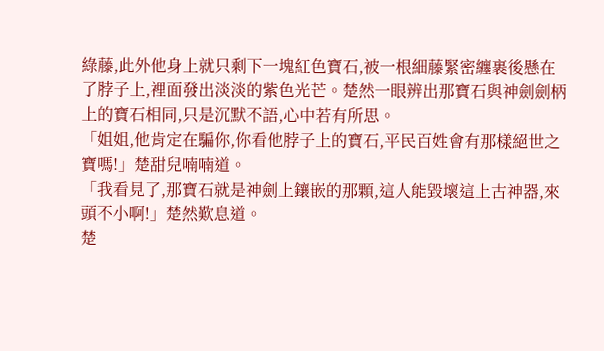綠藤,此外他身上就只剩下一塊紅色寶石,被一根細藤緊密纏裹後懸在了脖子上,裡面發出淡淡的紫色光芒。楚然一眼辨出那寶石與神劍劍柄上的寶石相同,只是沉默不語,心中若有所思。
「姐姐,他肯定在騙你,你看他脖子上的寶石,平民百姓會有那樣絕世之寶嗎!」楚甜兒喃喃道。
「我看見了,那寶石就是神劍上鑲嵌的那顆,這人能毀壞這上古神器,來頭不小啊!」楚然歎息道。
楚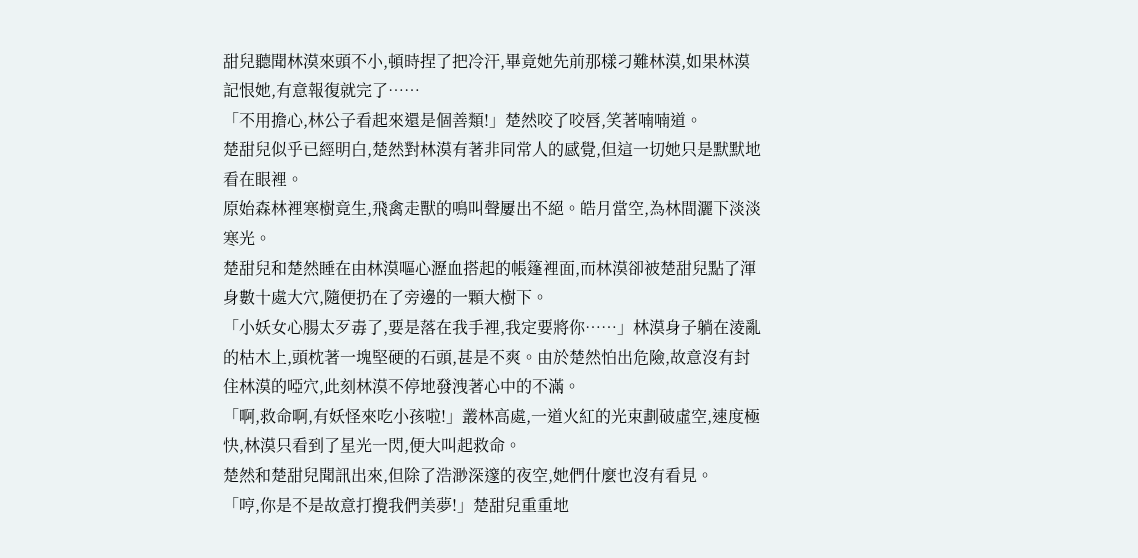甜兒聽聞林漠來頭不小,頓時捏了把冷汗,畢竟她先前那樣刁難林漠,如果林漠記恨她,有意報復就完了……
「不用擔心,林公子看起來還是個善類!」楚然咬了咬唇,笑著喃喃道。
楚甜兒似乎已經明白,楚然對林漠有著非同常人的感覺,但這一切她只是默默地看在眼裡。
原始森林裡寒樹竟生,飛禽走獸的鳴叫聲屢出不絕。皓月當空,為林間灑下淡淡寒光。
楚甜兒和楚然睡在由林漠嘔心瀝血搭起的帳篷裡面,而林漠卻被楚甜兒點了渾身數十處大穴,隨便扔在了旁邊的一顆大樹下。
「小妖女心腸太歹毒了,要是落在我手裡,我定要將你……」林漠身子躺在淩亂的枯木上,頭枕著一塊堅硬的石頭,甚是不爽。由於楚然怕出危險,故意沒有封住林漠的啞穴,此刻林漠不停地發洩著心中的不滿。
「啊,救命啊,有妖怪來吃小孩啦!」叢林高處,一道火紅的光束劃破虛空,速度極快,林漠只看到了星光一閃,便大叫起救命。
楚然和楚甜兒聞訊出來,但除了浩渺深邃的夜空,她們什麼也沒有看見。
「哼,你是不是故意打攪我們美夢!」楚甜兒重重地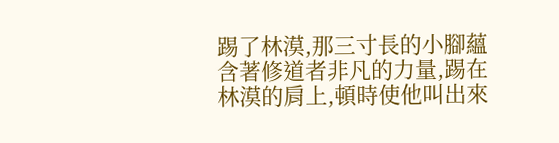踢了林漠,那三寸長的小腳蘊含著修道者非凡的力量,踢在林漠的肩上,頓時使他叫出來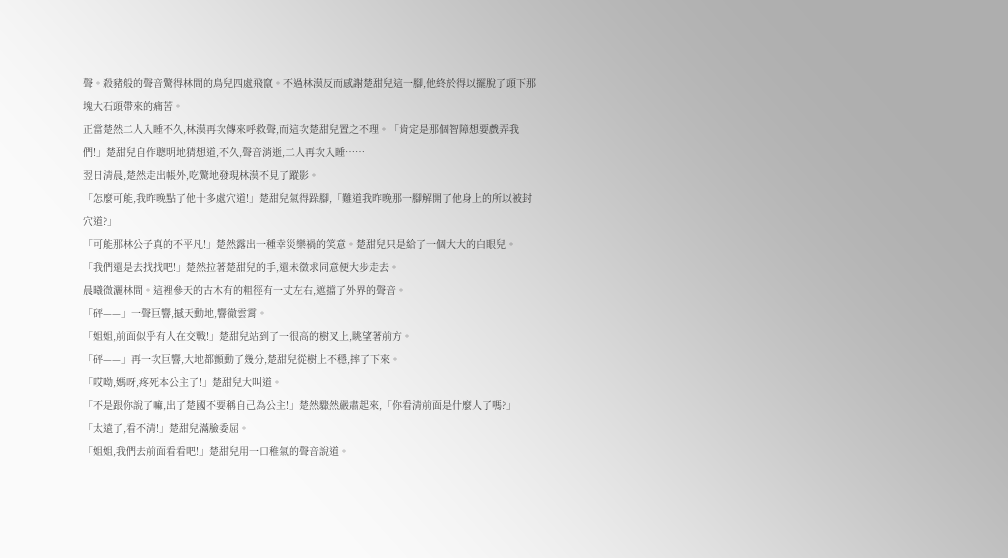聲。殺豬般的聲音驚得林間的鳥兒四處飛竄。不過林漠反而感謝楚甜兒這一腳,他終於得以擺脫了頭下那塊大石頭帶來的痛苦。
正當楚然二人入睡不久,林漠再次傳來呼救聲,而這次楚甜兒置之不理。「肯定是那個智障想要戲弄我們!」楚甜兒自作聰明地猜想道,不久,聲音消逝,二人再次入睡……
翌日清晨,楚然走出帳外,吃驚地發現林漠不見了蹤影。
「怎麼可能,我昨晚點了他十多處穴道!」楚甜兒氣得跺腳,「難道我昨晚那一腳解開了他身上的所以被封穴道?」
「可能那林公子真的不平凡!」楚然露出一種幸災樂禍的笑意。楚甜兒只是給了一個大大的白眼兒。
「我們還是去找找吧!」楚然拉著楚甜兒的手,還未徵求同意便大步走去。
晨曦微灑林間。這裡參天的古木有的粗徑有一丈左右,遮擋了外界的聲音。
「砰——」一聲巨響,撼天動地,響徹雲霄。
「姐姐,前面似乎有人在交戰!」楚甜兒站到了一很高的樹叉上,眺望著前方。
「砰——」再一次巨響,大地都顫動了幾分,楚甜兒從樹上不穩,摔了下來。
「哎呦,媽呀,疼死本公主了!」楚甜兒大叫道。
「不是跟你說了嘛,出了楚國不要稱自己為公主!」楚然驟然嚴肅起來,「你看清前面是什麼人了嗎?」
「太遠了,看不清!」楚甜兒滿臉委屈。
「姐姐,我們去前面看看吧!」楚甜兒用一口稚氣的聲音說道。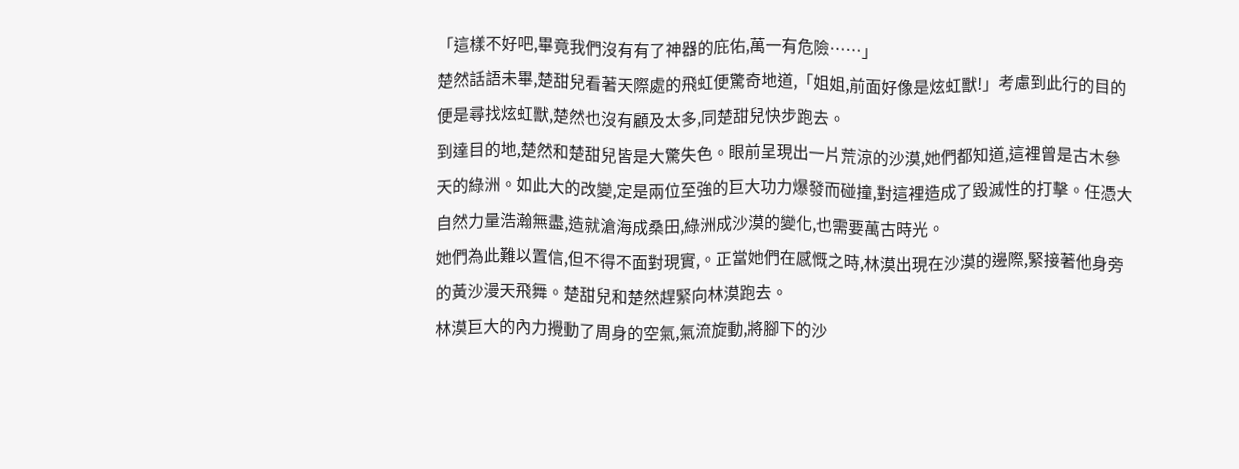「這樣不好吧,畢竟我們沒有有了神器的庇佑,萬一有危險……」
楚然話語未畢,楚甜兒看著天際處的飛虹便驚奇地道,「姐姐,前面好像是炫虹獸!」考慮到此行的目的便是尋找炫虹獸,楚然也沒有顧及太多,同楚甜兒快步跑去。
到達目的地,楚然和楚甜兒皆是大驚失色。眼前呈現出一片荒涼的沙漠,她們都知道,這裡曾是古木參天的綠洲。如此大的改變,定是兩位至強的巨大功力爆發而碰撞,對這裡造成了毀滅性的打擊。任憑大自然力量浩瀚無盡,造就滄海成桑田,綠洲成沙漠的變化,也需要萬古時光。
她們為此難以置信,但不得不面對現實,。正當她們在感慨之時,林漠出現在沙漠的邊際,緊接著他身旁的黃沙漫天飛舞。楚甜兒和楚然趕緊向林漠跑去。
林漠巨大的內力攪動了周身的空氣,氣流旋動,將腳下的沙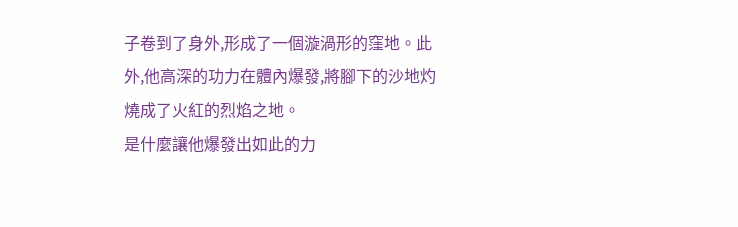子卷到了身外,形成了一個漩渦形的窪地。此外,他高深的功力在體內爆發,將腳下的沙地灼燒成了火紅的烈焰之地。
是什麼讓他爆發出如此的力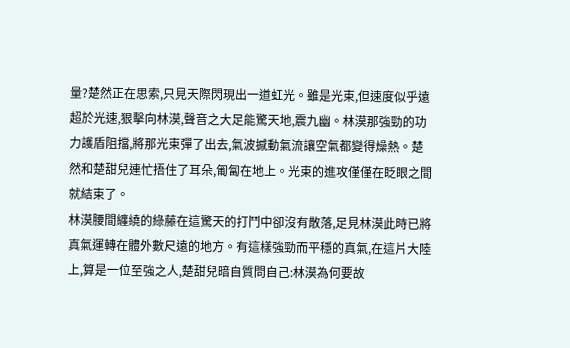量?楚然正在思索,只見天際閃現出一道虹光。雖是光束,但速度似乎遠超於光速,狠擊向林漠,聲音之大足能驚天地,震九幽。林漠那強勁的功力護盾阻擋,將那光束彈了出去,氣波撼動氣流讓空氣都變得燥熱。楚然和楚甜兒連忙捂住了耳朵,匍匐在地上。光束的進攻僅僅在眨眼之間就結束了。
林漠腰間纏繞的綠藤在這驚天的打鬥中卻沒有散落,足見林漠此時已將真氣運轉在體外數尺遠的地方。有這樣強勁而平穩的真氣,在這片大陸上,算是一位至強之人,楚甜兒暗自質問自己:林漠為何要故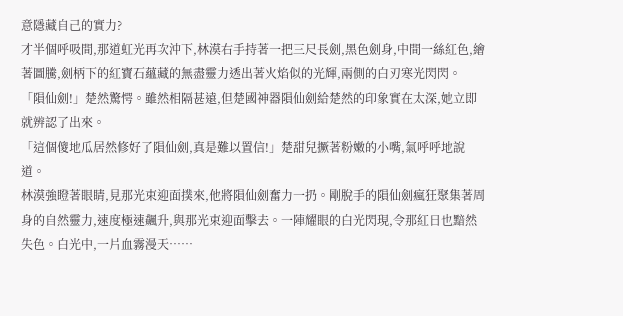意隱藏自己的實力?
才半個呼吸間,那道虹光再次沖下,林漠右手持著一把三尺長劍,黑色劍身,中間一絲紅色,繪著圖騰,劍柄下的紅寶石蘊藏的無盡靈力透出著火焰似的光輝,兩側的白刃寒光閃閃。
「隕仙劍!」楚然驚愕。雖然相隔甚遠,但楚國神器隕仙劍給楚然的印象實在太深,她立即就辨認了出來。
「這個傻地瓜居然修好了隕仙劍,真是難以置信!」楚甜兒撅著粉嫩的小嘴,氣呼呼地說道。
林漠強瞪著眼睛,見那光束迎面撲來,他將隕仙劍奮力一扔。剛脫手的隕仙劍瘋狂聚集著周身的自然靈力,速度極速飆升,與那光束迎面擊去。一陣耀眼的白光閃現,令那紅日也黯然失色。白光中,一片血霧漫天……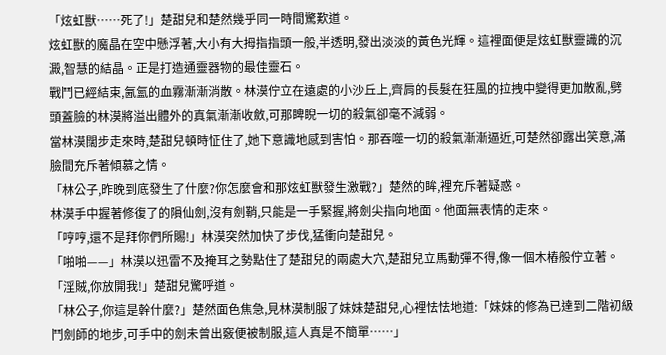「炫虹獸……死了!」楚甜兒和楚然幾乎同一時間驚歎道。
炫虹獸的魔晶在空中懸浮著,大小有大拇指指頭一般,半透明,發出淡淡的黃色光輝。這裡面便是炫虹獸靈識的沉澱,智慧的結晶。正是打造通靈器物的最佳靈石。
戰鬥已經結束,氤氳的血霧漸漸消散。林漠佇立在遠處的小沙丘上,齊肩的長髮在狂風的拉拽中變得更加散亂,劈頭蓋臉的林漠將溢出體外的真氣漸漸收斂,可那睥睨一切的殺氣卻毫不減弱。
當林漠闊步走來時,楚甜兒頓時怔住了,她下意識地感到害怕。那吞噬一切的殺氣漸漸逼近,可楚然卻露出笑意,滿臉間充斥著傾慕之情。
「林公子,昨晚到底發生了什麼?你怎麼會和那炫虹獸發生激戰?」楚然的眸,裡充斥著疑惑。
林漠手中握著修復了的隕仙劍,沒有劍鞘,只能是一手緊握,將劍尖指向地面。他面無表情的走來。
「哼哼,還不是拜你們所賜!」林漠突然加快了步伐,猛衝向楚甜兒。
「啪啪——」林漠以迅雷不及掩耳之勢點住了楚甜兒的兩處大穴,楚甜兒立馬動彈不得,像一個木樁般佇立著。
「淫賊,你放開我!」楚甜兒驚呼道。
「林公子,你這是幹什麼?」楚然面色焦急,見林漠制服了妹妹楚甜兒,心裡怯怯地道:「妹妹的修為已達到二階初級鬥劍師的地步,可手中的劍未曾出竅便被制服,這人真是不簡單……」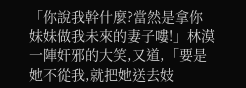「你說我幹什麼?當然是拿你妹妹做我未來的妻子嘍!」林漠一陣奸邪的大笑,又道,「要是她不從我,就把她送去妓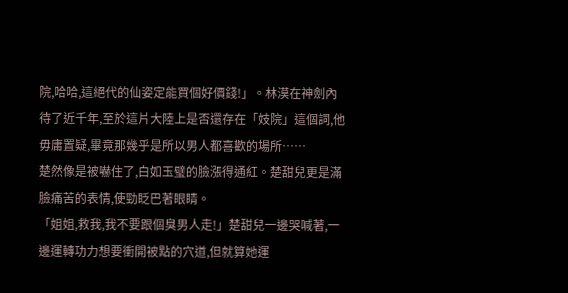院,哈哈,這絕代的仙姿定能買個好價錢!」。林漠在神劍內待了近千年,至於這片大陸上是否還存在「妓院」這個詞,他毋庸置疑,畢竟那幾乎是所以男人都喜歡的場所……
楚然像是被嚇住了,白如玉璧的臉漲得通紅。楚甜兒更是滿臉痛苦的表情,使勁眨巴著眼睛。
「姐姐,救我,我不要跟個臭男人走!」楚甜兒一邊哭喊著,一邊運轉功力想要衝開被點的穴道,但就算她運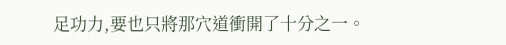足功力,要也只將那穴道衝開了十分之一。